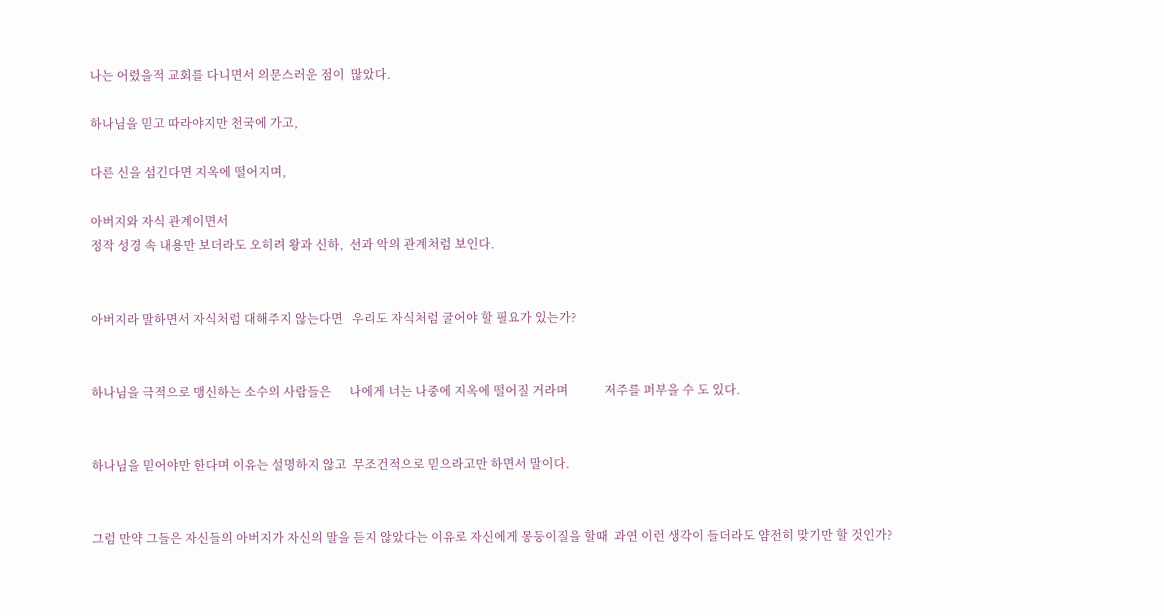나는 어렸을적 교회를 다니면서 의문스러운 점이  많았다.

하나님을 믿고 따라야지만 천국에 가고,

다른 신을 섬긴다면 지옥에 떨어지며,

아버지와 자식 관계이면서
정작 성경 속 내용만 보더라도 오히려 왕과 신하,  선과 악의 관계처럼 보인다.


아버지라 말하면서 자식처럼 대해주지 않는다면   우리도 자식처럼 굴어야 할 필요가 있는가?


하나님을 극적으로 맹신하는 소수의 사람들은      나에게 너는 나중에 지옥에 떨어질 거라며            저주를 퍼부을 수 도 있다.


하나님을 믿어야만 한다며 이유는 설명하지 않고  무조건적으로 믿으라고만 하면서 말이다.


그럼 만약 그들은 자신들의 아버지가 자신의 말을 듣지 않았다는 이유로 자신에게 몽둥이질을 할때  과연 이런 생각이 들더라도 얌전히 맞기만 할 것인가?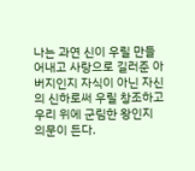나는 과연 신이 우릴 만들어내고 사랑으로 길러준 아버지인지 자식이 아닌 자신의 신하로써 우릴 창조하고 우리 위에 군림한 왕인지 의문이 든다.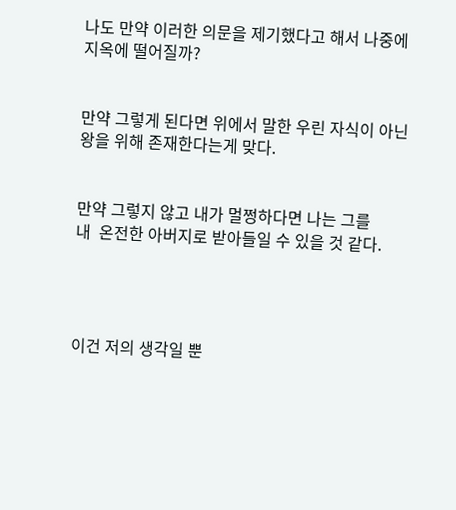나도 만약 이러한 의문을 제기했다고 해서 나중에 지옥에 떨어질까?


만약 그렇게 된다면 위에서 말한 우린 자식이 아닌 왕을 위해 존재한다는게 맞다.


만약 그렇지 않고 내가 멀쩡하다면 나는 그를       내  온전한 아버지로 받아들일 수 있을 것 같다.




이건 저의 생각일 뿐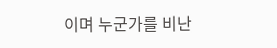이며 누군가를 비난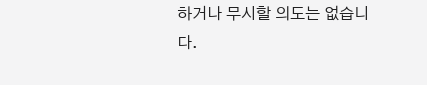하거나 무시할 의도는 없습니다.